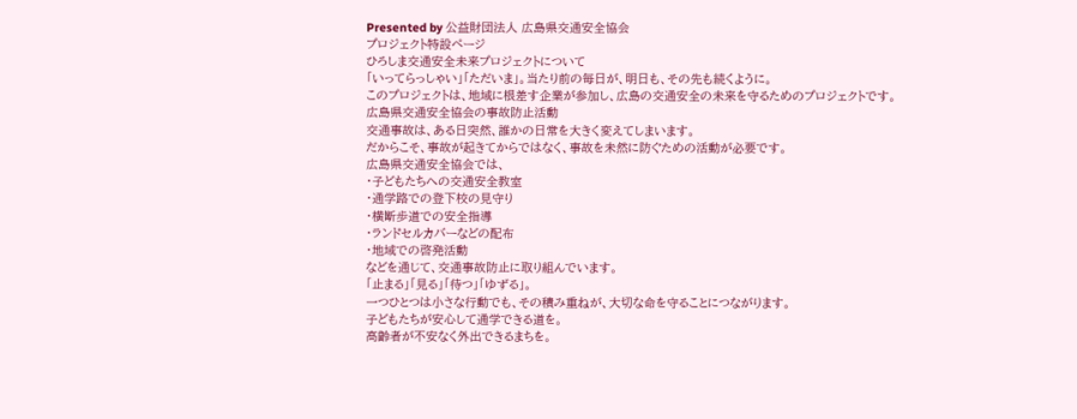Presented by 公益財団法人 広島県交通安全協会
プロジェクト特設ページ
ひろしま交通安全未来プロジェクトについて
「いってらっしゃい」「ただいま」。当たり前の毎日が、明日も、その先も続くように。
このプロジェクトは、地域に根差す企業が参加し、広島の交通安全の未来を守るためのプロジェクトです。
広島県交通安全協会の事故防止活動
交通事故は、ある日突然、誰かの日常を大きく変えてしまいます。
だからこそ、事故が起きてからではなく、事故を未然に防ぐための活動が必要です。
広島県交通安全協会では、
・子どもたちへの交通安全教室
・通学路での登下校の見守り
・横断歩道での安全指導
・ランドセルカバーなどの配布
・地域での啓発活動
などを通じて、交通事故防止に取り組んでいます。
「止まる」「見る」「待つ」「ゆずる」。
一つひとつは小さな行動でも、その積み重ねが、大切な命を守ることにつながります。
子どもたちが安心して通学できる道を。
高齢者が不安なく外出できるまちを。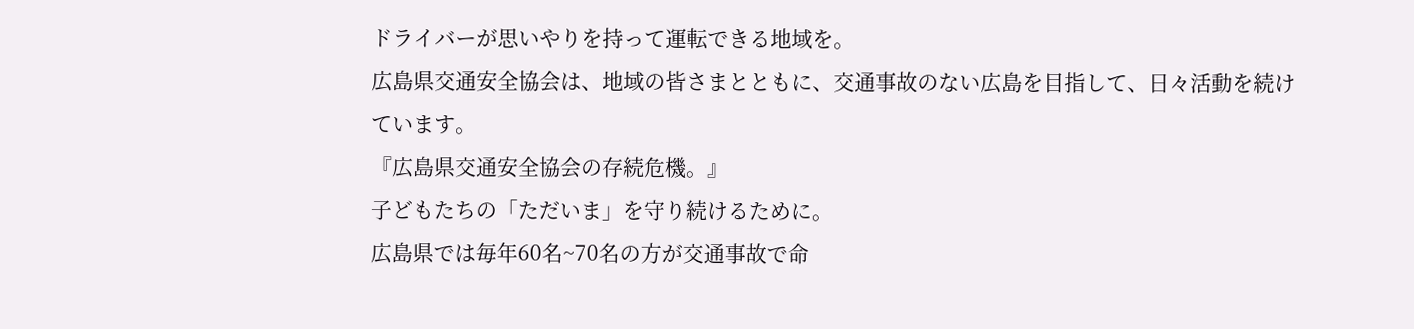ドライバーが思いやりを持って運転できる地域を。
広島県交通安全協会は、地域の皆さまとともに、交通事故のない広島を目指して、日々活動を続けています。
『広島県交通安全協会の存続危機。』
子どもたちの「ただいま」を守り続けるために。
広島県では毎年60名~70名の方が交通事故で命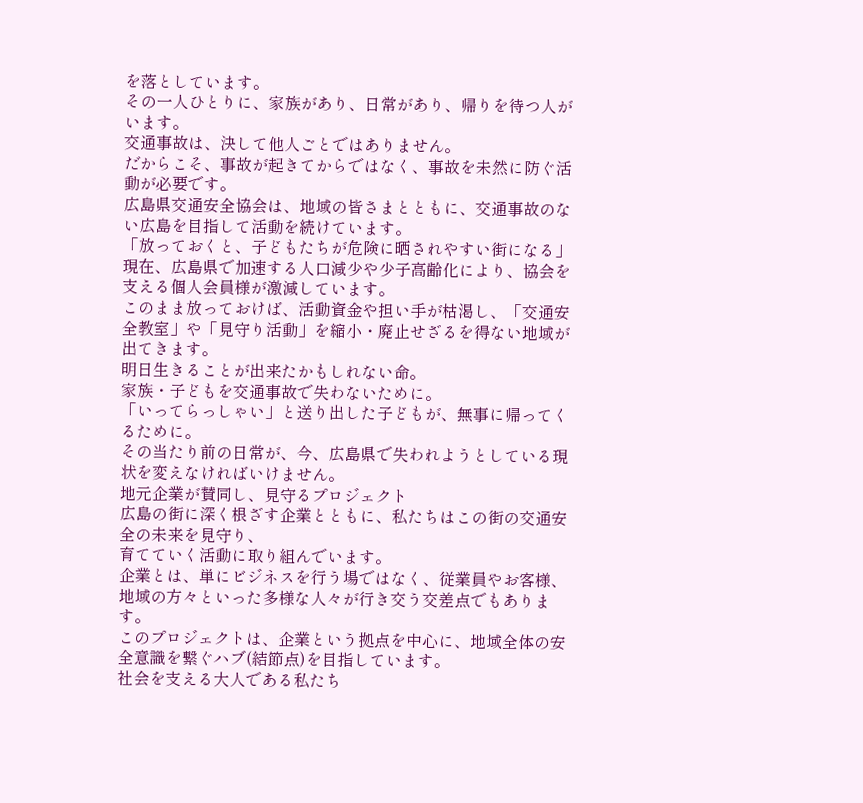を落としています。
その一人ひとりに、家族があり、日常があり、帰りを待つ人がいます。
交通事故は、決して他人ごとではありません。
だからこそ、事故が起きてからではなく、事故を未然に防ぐ活動が必要です。
広島県交通安全協会は、地域の皆さまとともに、交通事故のない広島を目指して活動を続けています。
「放っておくと、子どもたちが危険に晒されやすい街になる」
現在、広島県で加速する人口減少や少子高齢化により、協会を支える個人会員様が激減しています。
このまま放っておけば、活動資金や担い手が枯渇し、「交通安全教室」や「見守り活動」を縮小・廃止せざるを得ない地域が出てきます。
明日生きることが出来たかもしれない命。
家族・子どもを交通事故で失わないために。
「いってらっしゃい」と送り出した子どもが、無事に帰ってくるために。
その当たり前の日常が、今、広島県で失われようとしている現状を変えなければいけません。
地元企業が賛同し、見守るプロジェクト
広島の街に深く根ざす企業とともに、私たちはこの街の交通安全の未来を見守り、
育てていく活動に取り組んでいます。
企業とは、単にビジネスを行う場ではなく、従業員やお客様、地域の方々といった多様な人々が行き交う交差点でもあります。
このプロジェクトは、企業という拠点を中心に、地域全体の安全意識を繋ぐハブ(結節点)を目指しています。
社会を支える大人である私たち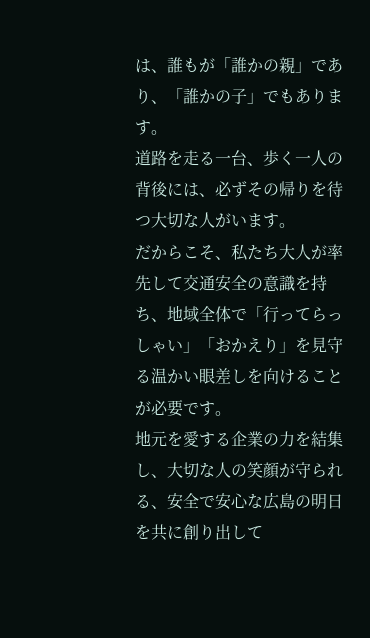は、誰もが「誰かの親」であり、「誰かの子」でもあります。
道路を走る一台、歩く一人の背後には、必ずその帰りを待つ大切な人がいます。
だからこそ、私たち大人が率先して交通安全の意識を持ち、地域全体で「行ってらっしゃい」「おかえり」を見守る温かい眼差しを向けることが必要です。
地元を愛する企業の力を結集し、大切な人の笑顔が守られる、安全で安心な広島の明日を共に創り出して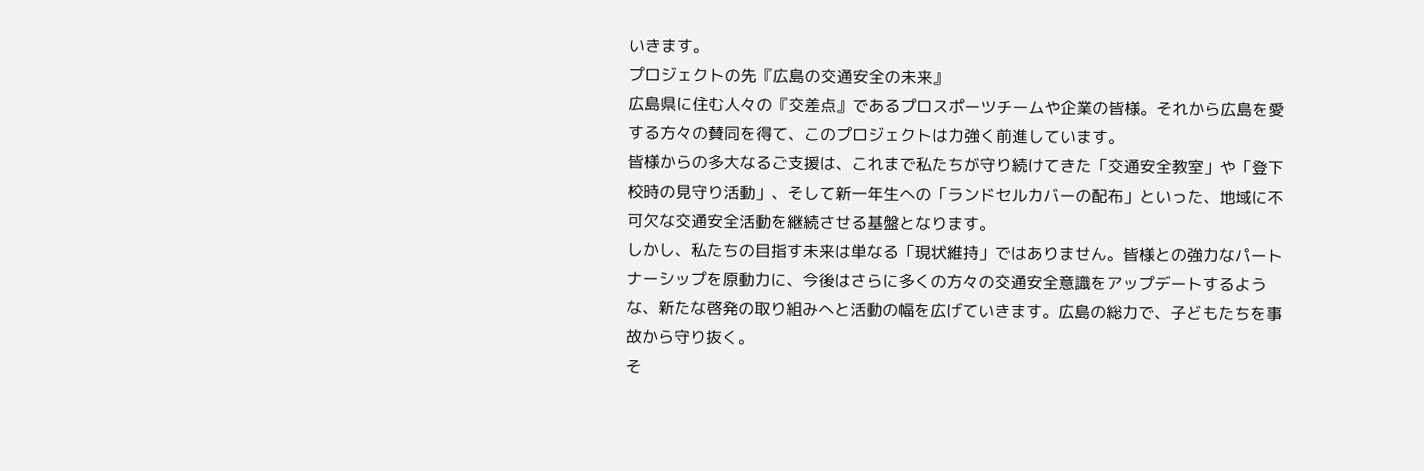いきます。
プロジェクトの先『広島の交通安全の未来』
広島県に住む人々の『交差点』であるプロスポーツチームや企業の皆様。それから広島を愛する方々の賛同を得て、このプロジェクトは力強く前進しています。
皆様からの多大なるご支援は、これまで私たちが守り続けてきた「交通安全教室」や「登下校時の見守り活動」、そして新一年生への「ランドセルカバーの配布」といった、地域に不可欠な交通安全活動を継続させる基盤となります。
しかし、私たちの目指す未来は単なる「現状維持」ではありません。皆様との強力なパートナーシップを原動力に、今後はさらに多くの方々の交通安全意識をアップデートするような、新たな啓発の取り組みへと活動の幅を広げていきます。広島の総力で、子どもたちを事故から守り抜く。
そ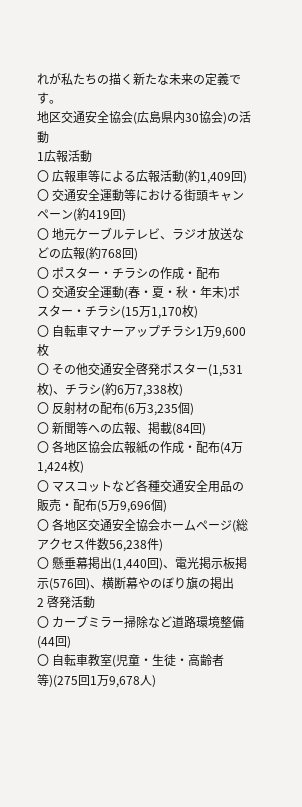れが私たちの描く新たな未来の定義です。
地区交通安全協会(広島県内30協会)の活動
1広報活動
〇 広報車等による広報活動(約1,409回)
〇 交通安全運動等における街頭キャンペーン(約419回)
〇 地元ケーブルテレビ、ラジオ放送などの広報(約768回)
〇 ポスター・チラシの作成・配布
〇 交通安全運動(春・夏・秋・年末)ポスター・チラシ(15万1,170枚)
〇 自転車マナーアップチラシ1万9,600枚
〇 その他交通安全啓発ポスター(1,531枚)、チラシ(約6万7,338枚)
〇 反射材の配布(6万3,235個)
〇 新聞等への広報、掲載(84回)
〇 各地区協会広報紙の作成・配布(4万1,424枚)
〇 マスコットなど各種交通安全用品の販売・配布(5万9,696個)
〇 各地区交通安全協会ホームページ(総アクセス件数56,238件)
〇 懸垂幕掲出(1,440回)、電光掲示板掲示(576回)、横断幕やのぼり旗の掲出
2 啓発活動
〇 カーブミラー掃除など道路環境整備(44回)
〇 自転車教室(児童・生徒・高齢者等)(275回1万9,678人)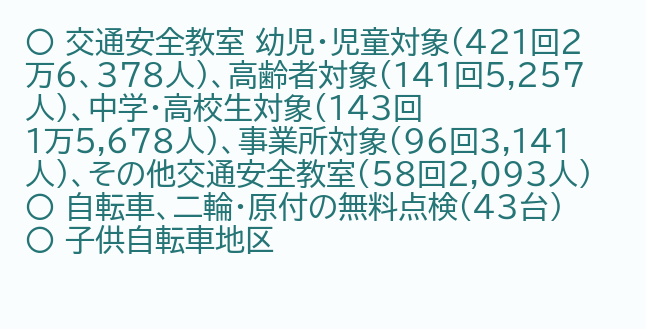〇 交通安全教室 幼児・児童対象(421回2万6、378人)、高齢者対象(141回5,257人)、中学・高校生対象(143回
1万5,678人)、事業所対象(96回3,141人)、その他交通安全教室(58回2,093人)
〇 自転車、二輪・原付の無料点検(43台)
〇 子供自転車地区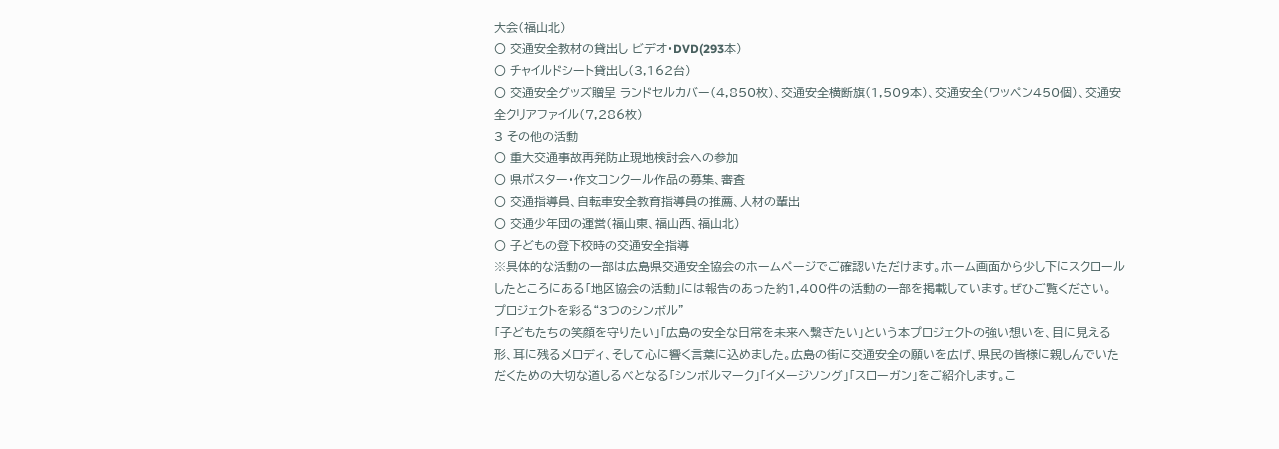大会(福山北)
〇 交通安全教材の貸出し ビデオ・DVD(293本)
〇 チャイルドシート貸出し(3,162台)
〇 交通安全グッズ贈呈 ランドセルカバー(4,850枚)、交通安全横断旗(1,509本)、交通安全(ワッペン450個)、交通安全クリアファイル(7,286枚)
3 その他の活動
〇 重大交通事故再発防止現地検討会への参加
〇 県ポスター・作文コンクール作品の募集、審査
〇 交通指導員、自転車安全教育指導員の推薦、人材の輩出
〇 交通少年団の運営(福山東、福山西、福山北)
〇 子どもの登下校時の交通安全指導
※具体的な活動の一部は広島県交通安全協会のホームページでご確認いただけます。ホーム画面から少し下にスクロールしたところにある「地区協会の活動」には報告のあった約1,400件の活動の一部を掲載しています。ぜひご覧ください。
プロジェクトを彩る“3つのシンボル”
「子どもたちの笑顔を守りたい」「広島の安全な日常を未来へ繋ぎたい」という本プロジェクトの強い想いを、目に見える形、耳に残るメロディ、そして心に響く言葉に込めました。広島の街に交通安全の願いを広げ、県民の皆様に親しんでいただくための大切な道しるべとなる「シンボルマーク」「イメージソング」「スローガン」をご紹介します。こ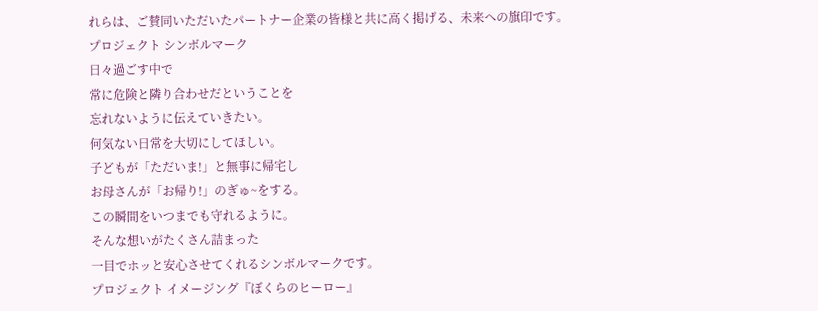れらは、ご賛同いただいたパートナー企業の皆様と共に高く掲げる、未来への旗印です。
プロジェクト シンボルマーク
日々過ごす中で
常に危険と隣り合わせだということを
忘れないように伝えていきたい。
何気ない日常を大切にしてほしい。
子どもが「ただいま!」と無事に帰宅し
お母さんが「お帰り!」のぎゅ~をする。
この瞬間をいつまでも守れるように。
そんな想いがたくさん詰まった
一目でホッと安心させてくれるシンボルマークです。
プロジェクト イメージング『ぼくらのヒーロー』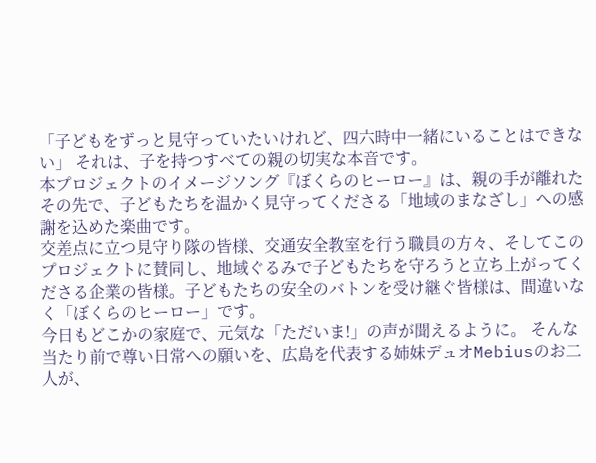「子どもをずっと見守っていたいけれど、四六時中一緒にいることはできない」 それは、子を持つすべての親の切実な本音です。
本プロジェクトのイメージソング『ぼくらのヒーロー』は、親の手が離れたその先で、子どもたちを温かく見守ってくださる「地域のまなざし」への感謝を込めた楽曲です。
交差点に立つ見守り隊の皆様、交通安全教室を行う職員の方々、そしてこのプロジェクトに賛同し、地域ぐるみで子どもたちを守ろうと立ち上がってくださる企業の皆様。子どもたちの安全のバトンを受け継ぐ皆様は、間違いなく「ぼくらのヒーロー」です。
今日もどこかの家庭で、元気な「ただいま!」の声が聞えるように。 そんな当たり前で尊い日常への願いを、広島を代表する姉妹デュオMebiusのお二人が、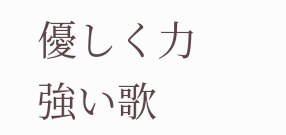優しく力強い歌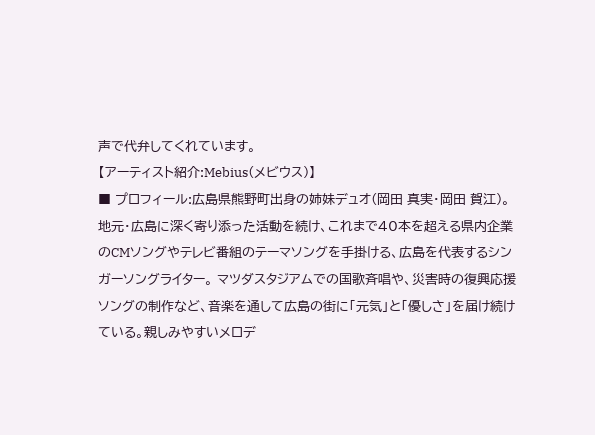声で代弁してくれています。
【アーティスト紹介:Mebius(メビウス)】
■ プロフィール:広島県熊野町出身の姉妹デュオ(岡田 真実・岡田 賀江)。 地元・広島に深く寄り添った活動を続け、これまで40本を超える県内企業のCMソングやテレビ番組のテーマソングを手掛ける、広島を代表するシンガーソングライター。 マツダスタジアムでの国歌斉唱や、災害時の復興応援ソングの制作など、音楽を通して広島の街に「元気」と「優しさ」を届け続けている。親しみやすいメロデ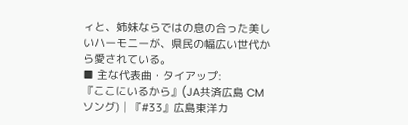ィと、姉妹ならではの息の合った美しいハーモニーが、県民の幅広い世代から愛されている。
■ 主な代表曲・タイアップ:
『ここにいるから』(JA共済広島 CMソング)│『#33』広島東洋カ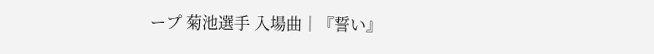ープ 菊池選手 入場曲│『誓い』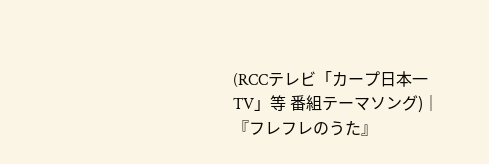(RCCテレビ「カープ日本一TV」等 番組テーマソング)│『フレフレのうた』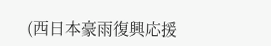(西日本豪雨復興応援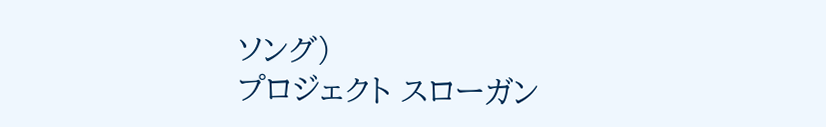ソング)
プロジェクト スローガン